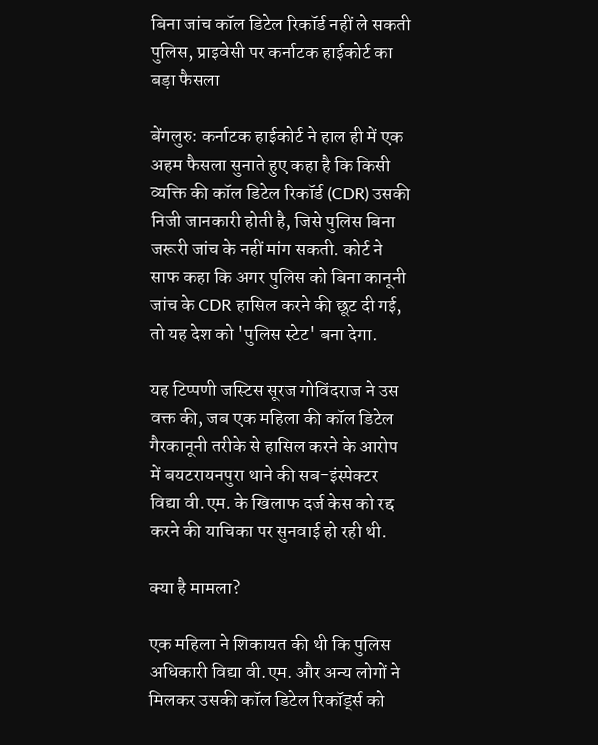बिना जांच कॉल डिटेल रिकॉर्ड नहीं ले सकती पुलिस, प्राइवेसी पर कर्नाटक हाईकोर्ट का बड़ा फैसला

बेंगलुरु: कर्नाटक हाईकोर्ट ने हाल ही में एक अहम फैसला सुनाते हुए कहा है कि किसी व्यक्ति की कॉल डिटेल रिकॉर्ड (CDR) उसकी निजी जानकारी होती है, जिसे पुलिस बिना जरूरी जांच के नहीं मांग सकती. कोर्ट ने साफ कहा कि अगर पुलिस को बिना कानूनी जांच के CDR हासिल करने की छूट दी गई, तो यह देश को 'पुलिस स्टेट' बना देगा.

यह टिप्पणी जस्टिस सूरज गोविंदराज ने उस वक्त की, जब एक महिला की कॉल डिटेल गैरकानूनी तरीके से हासिल करने के आरोप में बयटरायनपुरा थाने की सब-इंस्पेक्टर विद्या वी.एम. के खिलाफ दर्ज केस को रद्द करने की याचिका पर सुनवाई हो रही थी.

क्या है मामला?

एक महिला ने शिकायत की थी कि पुलिस अधिकारी विद्या वी.एम. और अन्य लोगों ने मिलकर उसकी कॉल डिटेल रिकॉर्ड्स को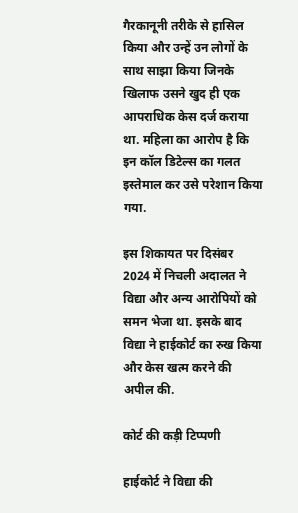गैरकानूनी तरीके से हासिल किया और उन्हें उन लोगों के साथ साझा किया जिनके खिलाफ उसने खुद ही एक आपराधिक केस दर्ज कराया था. महिला का आरोप है कि इन कॉल डिटेल्स का गलत इस्तेमाल कर उसे परेशान किया गया.

इस शिकायत पर दिसंबर 2024 में निचली अदालत ने विद्या और अन्य आरोपियों को समन भेजा था. इसके बाद विद्या ने हाईकोर्ट का रुख किया और केस खत्म करने की अपील की.

कोर्ट की कड़ी टिप्पणी

हाईकोर्ट ने विद्या की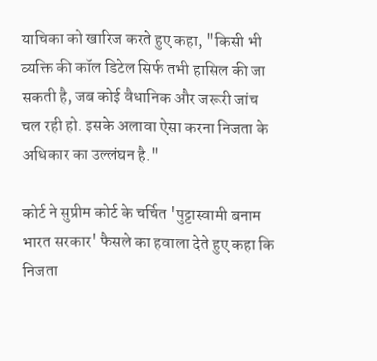याचिका को खारिज करते हुए कहा, "किसी भी व्यक्ति की कॉल डिटेल सिर्फ तभी हासिल की जा सकती है, जब कोई वैधानिक और जरूरी जांच चल रही हो. इसके अलावा ऐसा करना निजता के अधिकार का उल्लंघन है."

कोर्ट ने सुप्रीम कोर्ट के चर्चित 'पुट्टास्वामी बनाम भारत सरकार' फैसले का हवाला देते हुए कहा कि निजता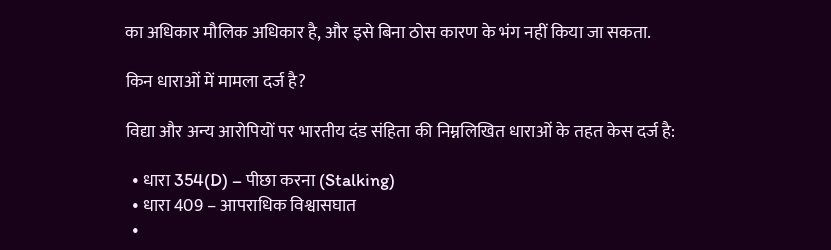का अधिकार मौलिक अधिकार है, और इसे बिना ठोस कारण के भंग नहीं किया जा सकता.

किन धाराओं में मामला दर्ज है?

विद्या और अन्य आरोपियों पर भारतीय दंड संहिता की निम्नलिखित धाराओं के तहत केस दर्ज है:

  • धारा 354(D) – पीछा करना (Stalking)
  • धारा 409 – आपराधिक विश्वासघात
  •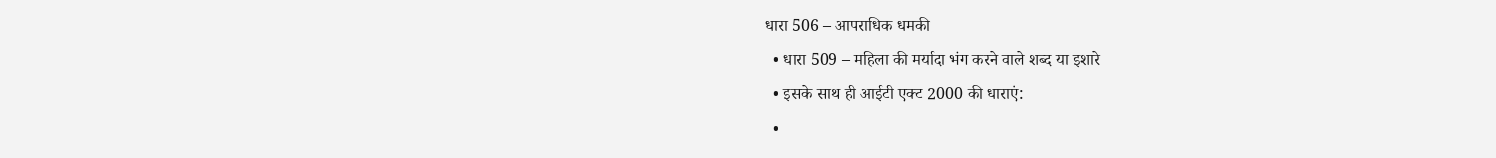धारा 506 – आपराधिक धमकी
  • धारा 509 – महिला की मर्यादा भंग करने वाले शब्द या इशारे
  • इसके साथ ही आईटी एक्ट 2000 की धाराएं:
  •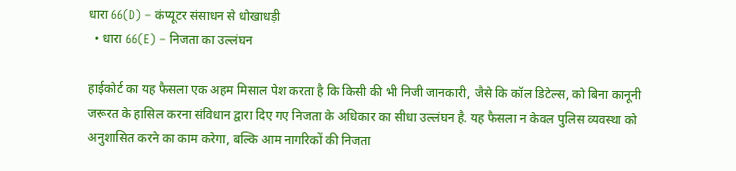धारा 66(D) – कंप्यूटर संसाधन से धोखाधड़ी
  • धारा 66(E) – निजता का उल्लंघन

हाईकोर्ट का यह फैसला एक अहम मिसाल पेश करता है कि किसी की भी निजी जानकारी, जैसे कि कॉल डिटेल्स, को बिना कानूनी जरूरत के हासिल करना संविधान द्वारा दिए गए निजता के अधिकार का सीधा उल्लंघन है. यह फैसला न केवल पुलिस व्यवस्था को अनुशासित करने का काम करेगा, बल्कि आम नागरिकों की निजता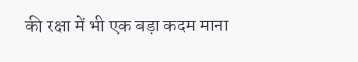की रक्षा में भी एक बड़ा कदम माना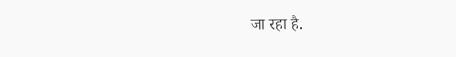जा रहा है.